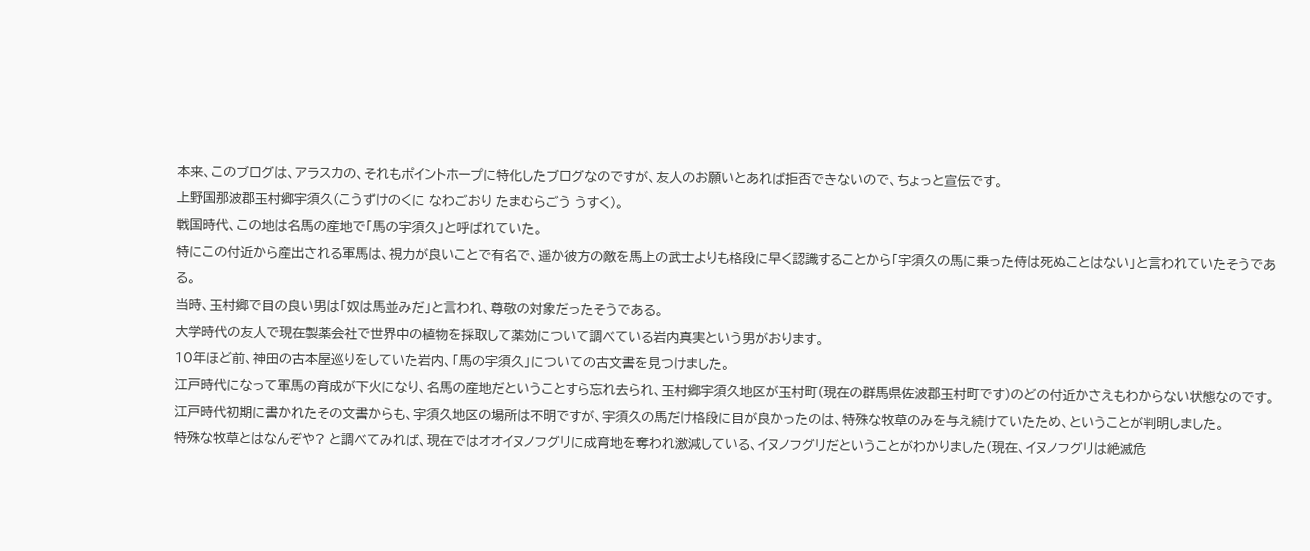本来、このブログは、アラスカの、それもポイントホープに特化したブログなのですが、友人のお願いとあれば拒否できないので、ちょっと宣伝です。
上野国那波郡玉村郷宇須久(こうずけのくに なわごおり たまむらごう うすく)。
戦国時代、この地は名馬の産地で「馬の宇須久」と呼ばれていた。
特にこの付近から産出される軍馬は、視力が良いことで有名で、遥か彼方の敵を馬上の武士よりも格段に早く認識することから「宇須久の馬に乗った侍は死ぬことはない」と言われていたそうである。
当時、玉村郷で目の良い男は「奴は馬並みだ」と言われ、尊敬の対象だったそうである。
大学時代の友人で現在製薬会社で世界中の植物を採取して薬効について調べている岩内真実という男がおります。
10年ほど前、神田の古本屋巡りをしていた岩内、「馬の宇須久」についての古文書を見つけました。
江戸時代になって軍馬の育成が下火になり、名馬の産地だということすら忘れ去られ、玉村郷宇須久地区が玉村町(現在の群馬県佐波郡玉村町です)のどの付近かさえもわからない状態なのです。江戸時代初期に書かれたその文書からも、宇須久地区の場所は不明ですが、宇須久の馬だけ格段に目が良かったのは、特殊な牧草のみを与え続けていたため、ということが判明しました。
特殊な牧草とはなんぞや? と調べてみれば、現在ではオオイヌノフグリに成育地を奪われ激減している、イヌノフグリだということがわかりました(現在、イヌノフグリは絶滅危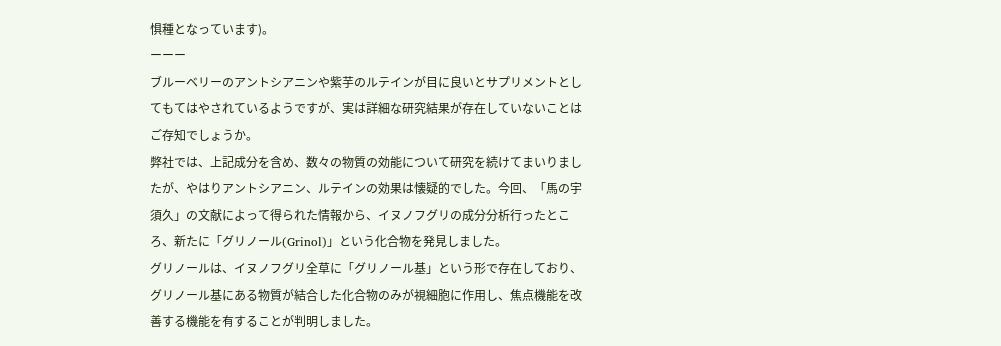惧種となっています)。
ーーー
ブルーベリーのアントシアニンや紫芋のルテインが目に良いとサプリメントとしてもてはやされているようですが、実は詳細な研究結果が存在していないことはご存知でしょうか。
弊社では、上記成分を含め、数々の物質の効能について研究を続けてまいりましたが、やはりアントシアニン、ルテインの効果は懐疑的でした。今回、「馬の宇須久」の文献によって得られた情報から、イヌノフグリの成分分析行ったところ、新たに「グリノール(Grinol)」という化合物を発見しました。
グリノールは、イヌノフグリ全草に「グリノール基」という形で存在しており、グリノール基にある物質が結合した化合物のみが視細胞に作用し、焦点機能を改善する機能を有することが判明しました。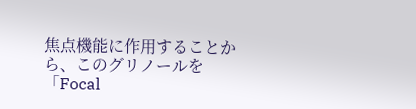焦点機能に作用することから、このグリノールを「Focal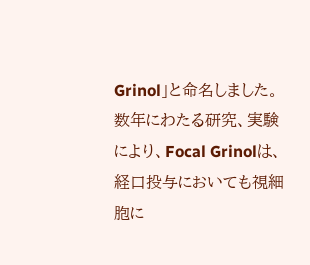Grinol」と命名しました。
数年にわたる研究、実験により、Focal Grinolは、経口投与においても視細胞に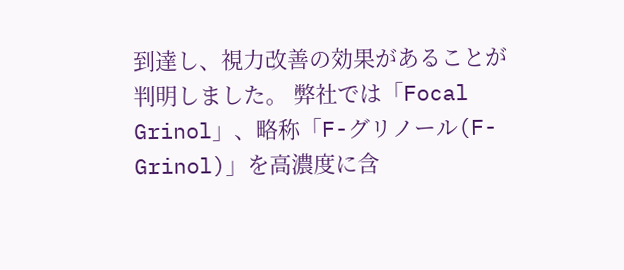到達し、視力改善の効果があることが判明しました。 弊社では「Focal Grinol」、略称「F-グリノール(F-Grinol)」を高濃度に含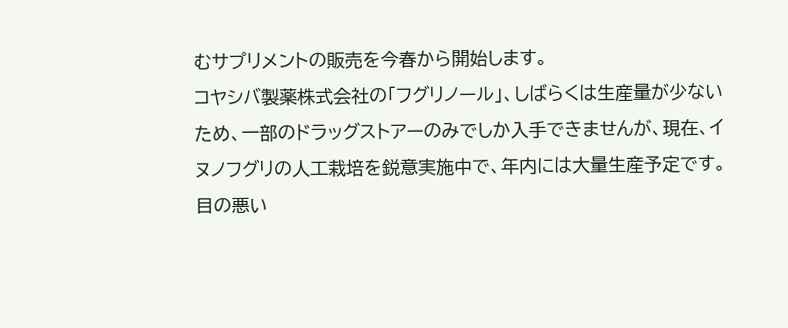むサプリメントの販売を今春から開始します。
コヤシバ製薬株式会社の「フグリノール」、しばらくは生産量が少ないため、一部のドラッグストアーのみでしか入手できませんが、現在、イヌノフグリの人工栽培を鋭意実施中で、年内には大量生産予定です。
目の悪い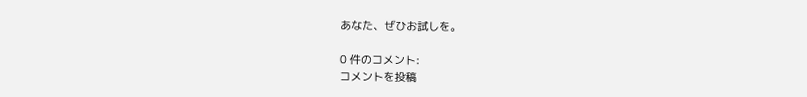あなた、ぜひお試しを。

0 件のコメント:
コメントを投稿